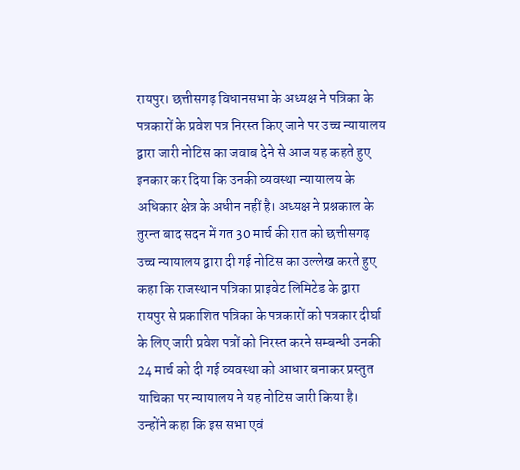रायपुर। छत्तीसगढ़ विधानसभा के अध्यक्ष ने पत्रिका के पत्रकारों के प्रवेश पत्र निरस्त किए जाने पर उच्च न्यायालय द्वारा जारी नोटिस का जवाब देने से आज यह कहते हुए इनकार कर दिया कि उनकी व्यवस्था न्यायालय के अधिकार क्षेत्र के अधीन नहीं है। अध्यक्ष ने प्रश्नकाल के तुरन्त बाद सदन में गत 30 मार्च की रात को छत्तीसगढ़ उच्च न्यायालय द्वारा दी गई नोटिस का उल्लेख करते हुए कहा कि राजस्थान पत्रिका प्राइवेट लिमिटेड के द्वारा रायपुर से प्रकाशित पत्रिका के पत्रकारों को पत्रकार दीर्घा के लिए जारी प्रवेश पत्रों को निरस्त करने सम्बन्धी उनकी 24 मार्च को दी गई व्यवस्था को आधार बनाकर प्रस्तुत याचिका पर न्यायालय ने यह नोटिस जारी किया है।
उन्होंने कहा कि इस सभा एवं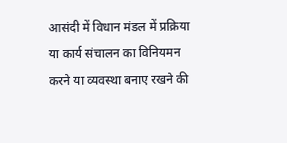आसंदी में विधान मंडल में प्रक्रिया या कार्य संचालन का विनियमन करने या व्यवस्था बनाए रखने की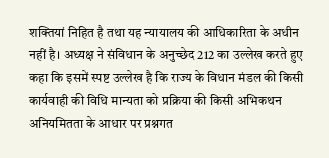शक्तियां निहित है तथा यह न्यायालय की आधिकारिता के अधीन नहीं है। अध्यक्ष ने संविधान के अनुच्छेद 212 का उल्लेख करते हुए कहा कि इसमें स्पष्ट उल्लेख है कि राज्य के विधान मंडल की किसी कार्यवाही की विधि मान्यता को प्रक्रिया की किसी अभिकथन अनियमितता के आधार पर प्रश्नगत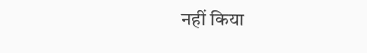नहीं किया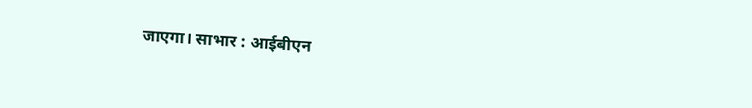जाएगा। साभार : आईबीएन